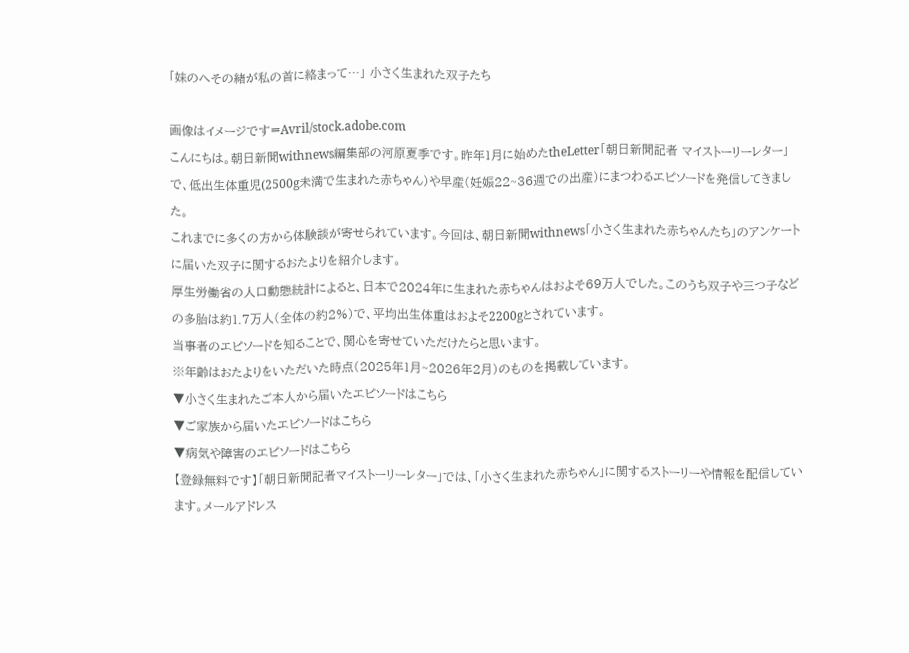「妹のへその緒が私の首に絡まって…」 小さく生まれた双子たち

画像はイメージです=Avril/stock.adobe.com
こんにちは。朝日新聞withnews編集部の河原夏季です。昨年1月に始めたtheLetter「朝日新聞記者 マイストーリーレター」で、低出生体重児(2500g未満で生まれた赤ちゃん)や早産(妊娠22~36週での出産)にまつわるエピソードを発信してきました。
これまでに多くの方から体験談が寄せられています。今回は、朝日新聞withnews「小さく生まれた赤ちゃんたち」のアンケートに届いた双子に関するおたよりを紹介します。
厚生労働省の人口動態統計によると、日本で2024年に生まれた赤ちゃんはおよそ69万人でした。このうち双子や三つ子などの多胎は約1.7万人(全体の約2%)で、平均出生体重はおよそ2200gとされています。
当事者のエピソードを知ることで、関心を寄せていただけたらと思います。
※年齢はおたよりをいただいた時点(2025年1月~2026年2月)のものを掲載しています。
▼小さく生まれたご本人から届いたエピソードはこちら
▼ご家族から届いたエピソードはこちら
▼病気や障害のエピソードはこちら
【登録無料です】「朝日新聞記者マイストーリーレター」では、「小さく生まれた赤ちゃん」に関するストーリーや情報を配信しています。メールアドレス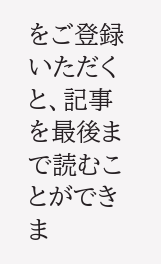をご登録いただくと、記事を最後まで読むことができま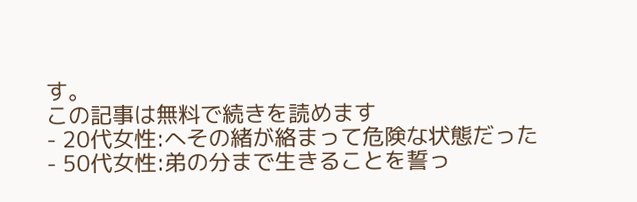す。
この記事は無料で続きを読めます
- 20代女性:へその緒が絡まって危険な状態だった
- 50代女性:弟の分まで生きることを誓っ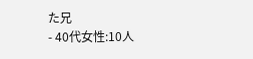た兄
- 40代女性:10人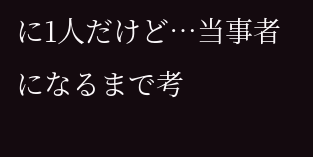に1人だけど…当事者になるまで考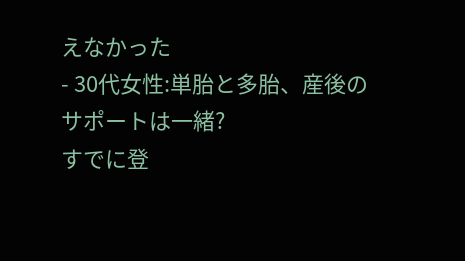えなかった
- 30代女性:単胎と多胎、産後のサポートは一緒?
すでに登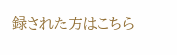録された方はこちら